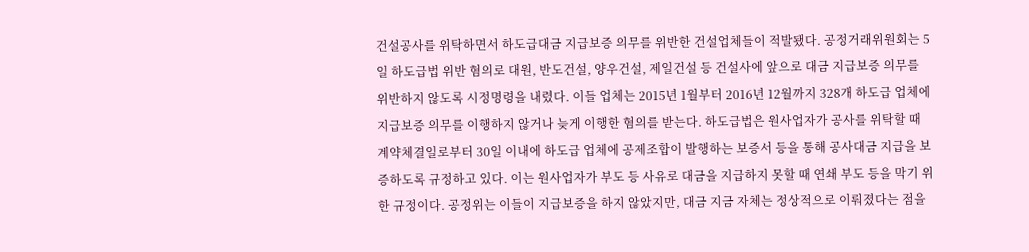건설공사를 위탁하면서 하도급대금 지급보증 의무를 위반한 건설업체들이 적발됐다. 공정거래위원회는 5일 하도급법 위반 혐의로 대원, 반도건설, 양우건설, 제일건설 등 건설사에 앞으로 대금 지급보증 의무를 위반하지 않도록 시정명령을 내렸다. 이들 업체는 2015년 1월부터 2016년 12월까지 328개 하도급 업체에 지급보증 의무를 이행하지 않거나 늦게 이행한 혐의를 받는다. 하도급법은 원사업자가 공사를 위탁할 때 계약체결일로부터 30일 이내에 하도급 업체에 공제조합이 발행하는 보증서 등을 통해 공사대금 지급을 보증하도록 규정하고 있다. 이는 원사업자가 부도 등 사유로 대금을 지급하지 못할 때 연쇄 부도 등을 막기 위한 규정이다. 공정위는 이들이 지급보증을 하지 않았지만, 대금 지금 자체는 정상적으로 이뤄졌다는 점을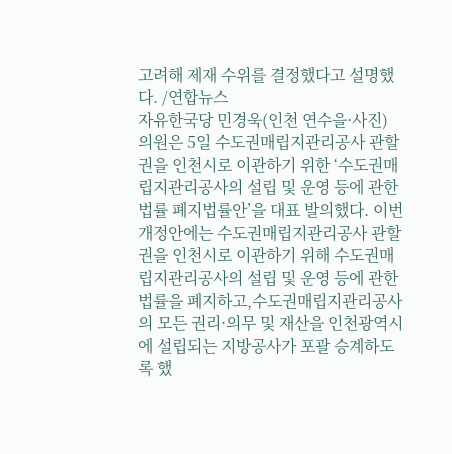고려해 제재 수위를 결정했다고 설명했다. /연합뉴스
자유한국당 민경욱(인천 연수을·사진) 의원은 5일 수도권매립지관리공사 관할권을 인천시로 이관하기 위한 ‘수도권매립지관리공사의 설립 및 운영 등에 관한 법률 폐지법률안’을 대표 발의했다. 이번 개정안에는 수도권매립지관리공사 관할권을 인천시로 이관하기 위해 수도권매립지관리공사의 설립 및 운영 등에 관한 법률을 폐지하고,수도권매립지관리공사의 모든 권리·의무 및 재산을 인천광역시에 설립되는 지방공사가 포괄 승계하도록 했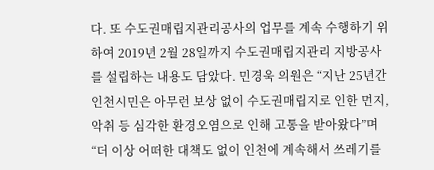다. 또 수도권매립지관리공사의 업무를 계속 수행하기 위하여 2019년 2월 28일까지 수도권매립지관리 지방공사를 설립하는 내용도 담았다. 민경욱 의원은 “지난 25년간 인천시민은 아무런 보상 없이 수도권매립지로 인한 먼지, 악취 등 심각한 환경오염으로 인해 고통을 받아왔다”며 “더 이상 어떠한 대책도 없이 인천에 계속해서 쓰레기를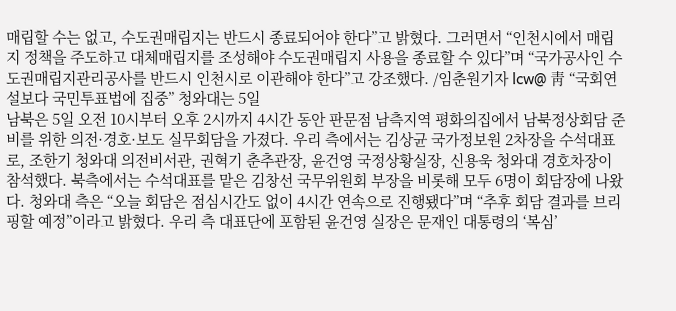매립할 수는 없고, 수도권매립지는 반드시 종료되어야 한다”고 밝혔다. 그러면서 “인천시에서 매립지 정책을 주도하고 대체매립지를 조성해야 수도권매립지 사용을 종료할 수 있다”며 “국가공사인 수도권매립지관리공사를 반드시 인천시로 이관해야 한다”고 강조했다. /임춘원기자 lcw@ 靑 “국회연설보다 국민투표법에 집중” 청와대는 5일
남북은 5일 오전 10시부터 오후 2시까지 4시간 동안 판문점 남측지역 평화의집에서 남북정상회담 준비를 위한 의전·경호·보도 실무회담을 가졌다. 우리 측에서는 김상균 국가정보원 2차장을 수석대표로, 조한기 청와대 의전비서관, 권혁기 춘추관장, 윤건영 국정상황실장, 신용욱 청와대 경호차장이 참석했다. 북측에서는 수석대표를 맡은 김창선 국무위원회 부장을 비롯해 모두 6명이 회담장에 나왔다. 청와대 측은 “오늘 회담은 점심시간도 없이 4시간 연속으로 진행됐다”며 “추후 회담 결과를 브리핑할 예정”이라고 밝혔다. 우리 측 대표단에 포함된 윤건영 실장은 문재인 대통령의 ‘복심’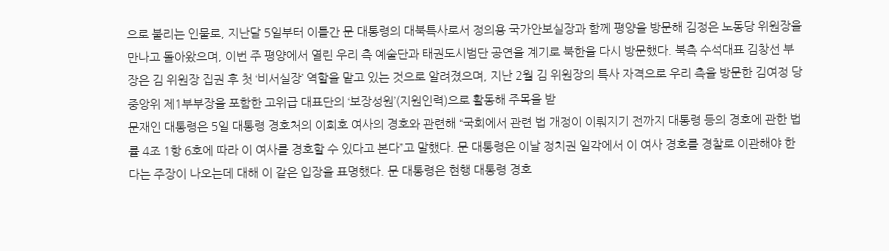으로 불리는 인물로, 지난달 5일부터 이틀간 문 대통령의 대북특사로서 정의용 국가안보실장과 함께 평양을 방문해 김정은 노동당 위원장을 만나고 돌아왔으며, 이번 주 평양에서 열린 우리 측 예술단과 태권도시범단 공연을 계기로 북한을 다시 방문했다. 북측 수석대표 김창선 부장은 김 위원장 집권 후 첫 ‘비서실장’ 역할을 맡고 있는 것으로 알려졌으며, 지난 2월 김 위원장의 특사 자격으로 우리 측을 방문한 김여정 당 중앙위 제1부부장을 포함한 고위급 대표단의 ‘보장성원’(지원인력)으로 활동해 주목을 받
문재인 대통령은 5일 대통령 경호처의 이희호 여사의 경호와 관련해 “국회에서 관련 법 개정이 이뤄지기 전까지 대통령 등의 경호에 관한 법률 4조 1항 6호에 따라 이 여사를 경호할 수 있다고 본다”고 말했다. 문 대통령은 이날 정치권 일각에서 이 여사 경호를 경찰로 이관해야 한다는 주장이 나오는데 대해 이 같은 입장을 표명했다. 문 대통령은 현행 대통령 경호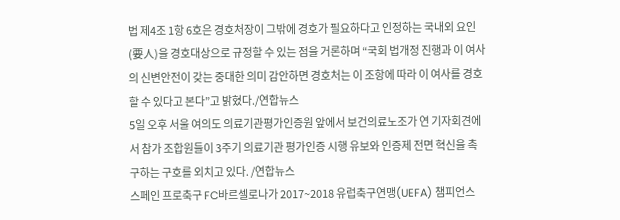법 제4조 1항 6호은 경호처장이 그밖에 경호가 필요하다고 인정하는 국내외 요인(要人)을 경호대상으로 규정할 수 있는 점을 거론하며 “국회 법개정 진행과 이 여사의 신변안전이 갖는 중대한 의미 감안하면 경호처는 이 조항에 따라 이 여사를 경호할 수 있다고 본다”고 밝혔다./연합뉴스
5일 오후 서울 여의도 의료기관평가인증원 앞에서 보건의료노조가 연 기자회견에서 참가 조합원들이 3주기 의료기관 평가인증 시행 유보와 인증제 전면 혁신을 촉구하는 구호를 외치고 있다. /연합뉴스
스페인 프로축구 FC바르셀로나가 2017~2018 유럽축구연맹(UEFA) 챔피언스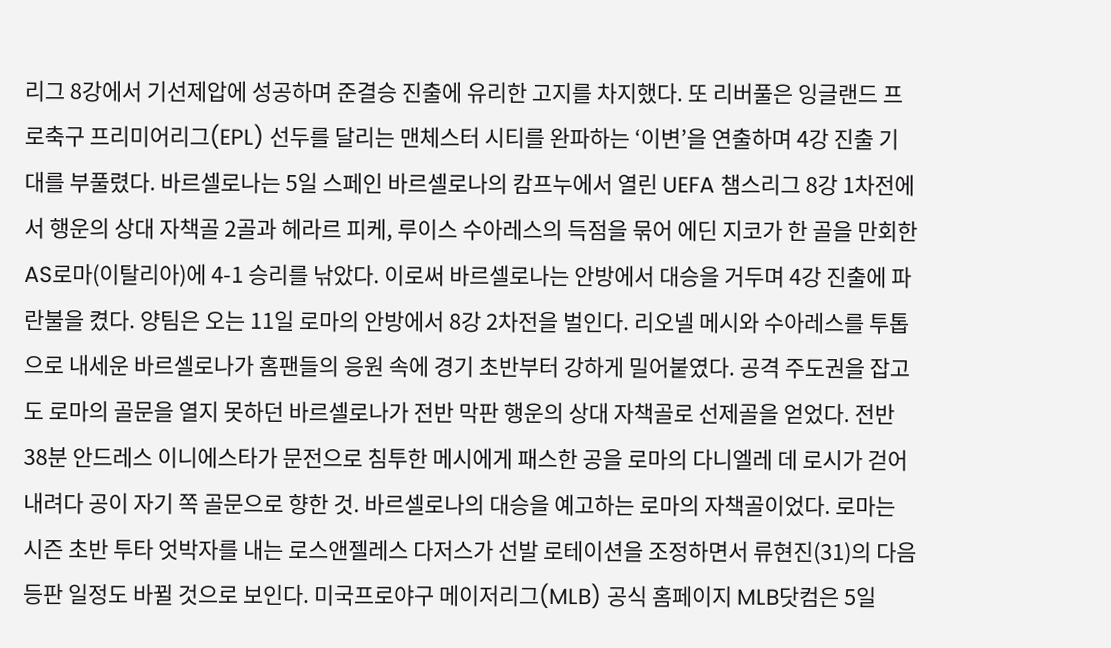리그 8강에서 기선제압에 성공하며 준결승 진출에 유리한 고지를 차지했다. 또 리버풀은 잉글랜드 프로축구 프리미어리그(EPL) 선두를 달리는 맨체스터 시티를 완파하는 ‘이변’을 연출하며 4강 진출 기대를 부풀렸다. 바르셀로나는 5일 스페인 바르셀로나의 캄프누에서 열린 UEFA 챔스리그 8강 1차전에서 행운의 상대 자책골 2골과 헤라르 피케, 루이스 수아레스의 득점을 묶어 에딘 지코가 한 골을 만회한 AS로마(이탈리아)에 4-1 승리를 낚았다. 이로써 바르셀로나는 안방에서 대승을 거두며 4강 진출에 파란불을 켰다. 양팀은 오는 11일 로마의 안방에서 8강 2차전을 벌인다. 리오넬 메시와 수아레스를 투톱으로 내세운 바르셀로나가 홈팬들의 응원 속에 경기 초반부터 강하게 밀어붙였다. 공격 주도권을 잡고도 로마의 골문을 열지 못하던 바르셀로나가 전반 막판 행운의 상대 자책골로 선제골을 얻었다. 전반 38분 안드레스 이니에스타가 문전으로 침투한 메시에게 패스한 공을 로마의 다니엘레 데 로시가 걷어내려다 공이 자기 쪽 골문으로 향한 것. 바르셀로나의 대승을 예고하는 로마의 자책골이었다. 로마는
시즌 초반 투타 엇박자를 내는 로스앤젤레스 다저스가 선발 로테이션을 조정하면서 류현진(31)의 다음 등판 일정도 바뀔 것으로 보인다. 미국프로야구 메이저리그(MLB) 공식 홈페이지 MLB닷컴은 5일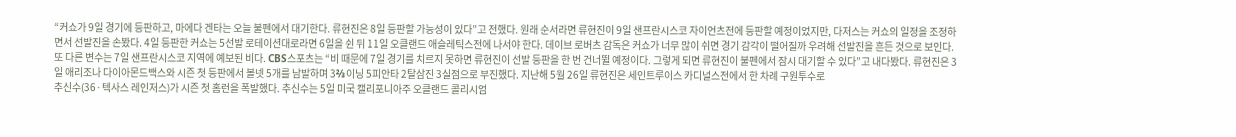“커쇼가 9일 경기에 등판하고, 마에다 겐타는 오늘 불펜에서 대기한다. 류현진은 8일 등판할 가능성이 있다”고 전했다. 원래 순서라면 류현진이 9일 샌프란시스코 자이언츠전에 등판할 예정이었지만, 다저스는 커쇼의 일정을 조정하면서 선발진을 손봤다. 4일 등판한 커쇼는 5선발 로테이션대로라면 6일을 쉰 뒤 11일 오클랜드 애슬레틱스전에 나서야 한다. 데이브 로버츠 감독은 커쇼가 너무 많이 쉬면 경기 감각이 떨어질까 우려해 선발진을 흔든 것으로 보인다. 또 다른 변수는 7일 샌프란시스코 지역에 예보된 비다. CBS스포츠는 “비 때문에 7일 경기를 치르지 못하면 류현진이 선발 등판을 한 번 건너뛸 예정이다. 그렇게 되면 류현진이 불펜에서 잠시 대기할 수 있다”고 내다봤다. 류현진은 3일 애리조나 다이아몬드백스와 시즌 첫 등판에서 볼넷 5개를 남발하며 3⅔이닝 5피안타 2탈삼진 3실점으로 부진했다. 지난해 5월 26일 류현진은 세인트루이스 카디널스전에서 한 차례 구원투수로
추신수(36·텍사스 레인저스)가 시즌 첫 홈런을 폭발했다. 추신수는 5일 미국 캘리포니아주 오클랜드 콜리시엄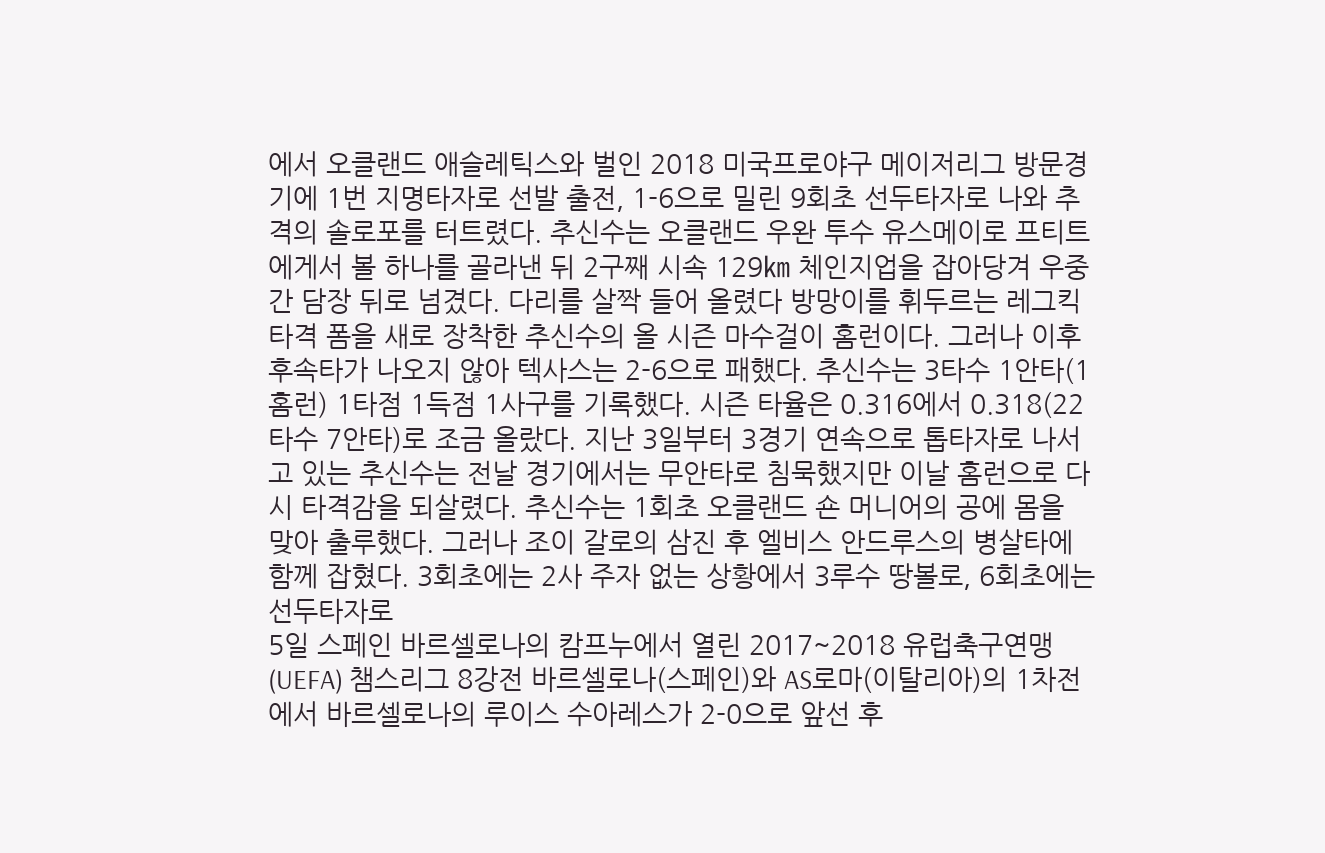에서 오클랜드 애슬레틱스와 벌인 2018 미국프로야구 메이저리그 방문경기에 1번 지명타자로 선발 출전, 1-6으로 밀린 9회초 선두타자로 나와 추격의 솔로포를 터트렸다. 추신수는 오클랜드 우완 투수 유스메이로 프티트에게서 볼 하나를 골라낸 뒤 2구째 시속 129㎞ 체인지업을 잡아당겨 우중간 담장 뒤로 넘겼다. 다리를 살짝 들어 올렸다 방망이를 휘두르는 레그킥 타격 폼을 새로 장착한 추신수의 올 시즌 마수걸이 홈런이다. 그러나 이후 후속타가 나오지 않아 텍사스는 2-6으로 패했다. 추신수는 3타수 1안타(1홈런) 1타점 1득점 1사구를 기록했다. 시즌 타율은 0.316에서 0.318(22타수 7안타)로 조금 올랐다. 지난 3일부터 3경기 연속으로 톱타자로 나서고 있는 추신수는 전날 경기에서는 무안타로 침묵했지만 이날 홈런으로 다시 타격감을 되살렸다. 추신수는 1회초 오클랜드 숀 머니어의 공에 몸을 맞아 출루했다. 그러나 조이 갈로의 삼진 후 엘비스 안드루스의 병살타에 함께 잡혔다. 3회초에는 2사 주자 없는 상황에서 3루수 땅볼로, 6회초에는 선두타자로
5일 스페인 바르셀로나의 캄프누에서 열린 2017~2018 유럽축구연맹(UEFA) 챔스리그 8강전 바르셀로나(스페인)와 AS로마(이탈리아)의 1차전에서 바르셀로나의 루이스 수아레스가 2-0으로 앞선 후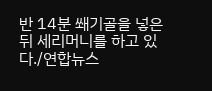반 14분 쐐기골을 넣은 뒤 세리머니를 하고 있다./연합뉴스